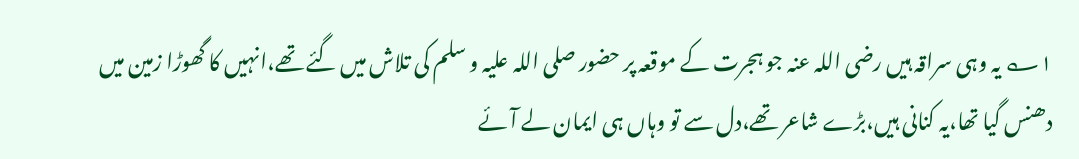۱؎ یہ وہی سراقہ ہیں رضی اللہ عنہ جو ہجرت کے موقعہ پر حضور صلی اللہ علیہ و سلم کی تلاش میں گئے تھے،انہیں کا گھوڑا زمین میں دھنس گیا تھا،یہ کنانی ہیں،بڑے شاعر تھے،دل سے تو وہاں ہی ایمان لے آئے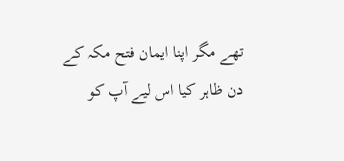تھے مگر اپنا ایمان فتح مکہ کے دن ظاہر کیا اس لیے آپ کو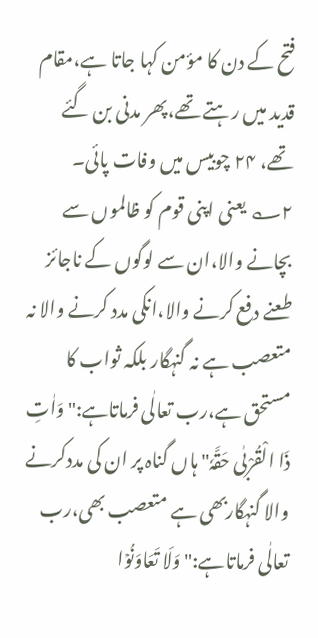فتح کے دن کا مؤمن کہا جاتا ہے،مقام قدید میں رہتے تھے،پھر مدنی بن گئے تھے، ۲۴ چوبیس میں وفات پائی۔
۲؎ یعنی اپنی قوم کو ظالموں سے بچانے والا،ان سے لوگوں کے ناجائز طعنے دفع کرنے والا،انکی مدد کرنے والا نہ متعصب ہے نہ گنہگار بلکہ ثواب کا مستحق ہے،رب تعالٰی فرماتاہے:"وَاٰتِ ذَا الْقُرْبٰی حَقَّہٗ"ہاں گناہ پر ان کی مددکرنے والا گنہگاربھی ہے متعصب بھی،رب تعالٰی فرماتاہے:"وَلَا تَعَاوَنُوۡا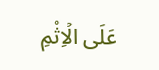عَلَی الۡاِثْمِ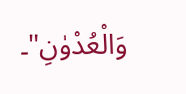وَالْعُدْوٰنِ"۔